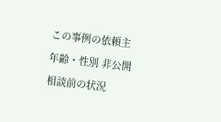この事例の依頼主
年齢・性別 非公開
相談前の状況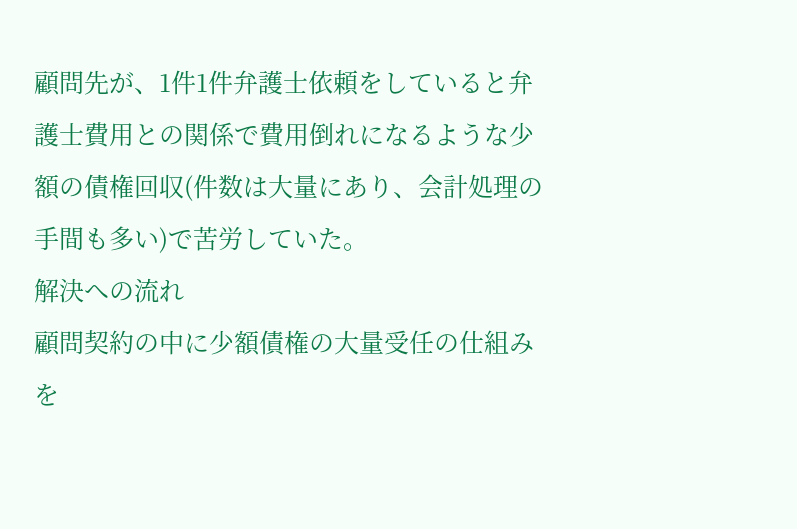顧問先が、1件1件弁護士依頼をしていると弁護士費用との関係で費用倒れになるような少額の債権回収(件数は大量にあり、会計処理の手間も多い)で苦労していた。
解決への流れ
顧問契約の中に少額債権の大量受任の仕組みを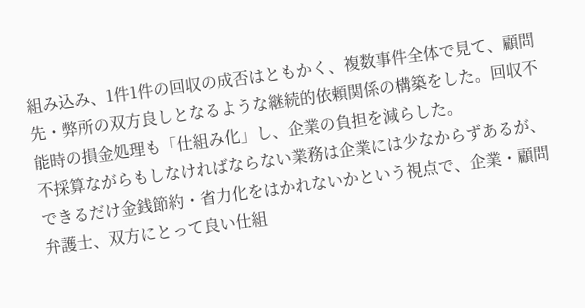組み込み、1件1件の回収の成否はともかく、複数事件全体で見て、顧問先・弊所の双方良しとなるような継続的依頼関係の構築をした。回収不能時の損金処理も「仕組み化」し、企業の負担を減らした。
不採算ながらもしなければならない業務は企業には少なからずあるが、できるだけ金銭節約・省力化をはかれないかという視点で、企業・顧問弁護士、双方にとって良い仕組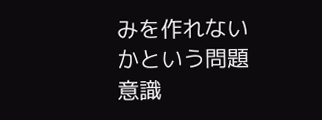みを作れないかという問題意識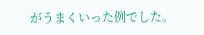がうまくいった例でした。